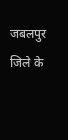जबलपुर जिले के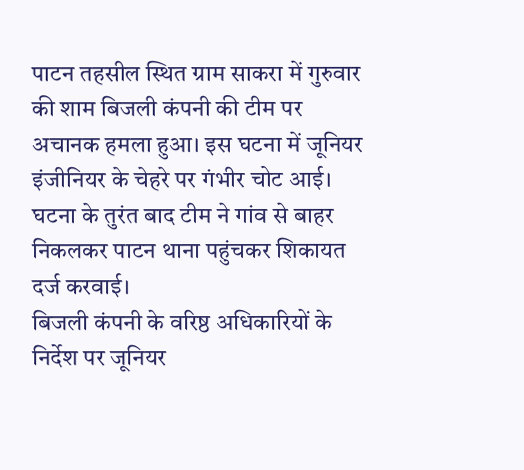पाटन तहसील स्थित ग्राम साकरा में गुरुवार की शाम बिजली कंपनी की टीम पर अचानक हमला हुआ। इस घटना में जूनियर इंजीनियर के चेहरे पर गंभीर चोट आई। घटना के तुरंत बाद टीम ने गांव से बाहर निकलकर पाटन थाना पहुंचकर शिकायत दर्ज करवाई।
बिजली कंपनी के वरिष्ठ अधिकारियों के निर्देश पर जूनियर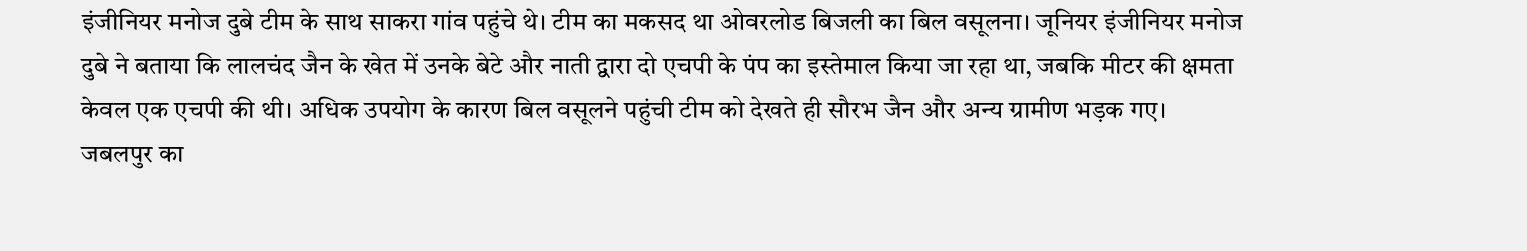इंजीनियर मनोज दुबे टीम के साथ साकरा गांव पहुंचे थे। टीम का मकसद था ओवरलोड बिजली का बिल वसूलना। जूनियर इंजीनियर मनोज दुबे ने बताया कि लालचंद जैन के खेत में उनके बेटे और नाती द्वारा दो एचपी के पंप का इस्तेमाल किया जा रहा था, जबकि मीटर की क्षमता केवल एक एचपी की थी। अधिक उपयोग के कारण बिल वसूलने पहुंची टीम को देखते ही सौरभ जैन और अन्य ग्रामीण भड़क गए।
जबलपुर का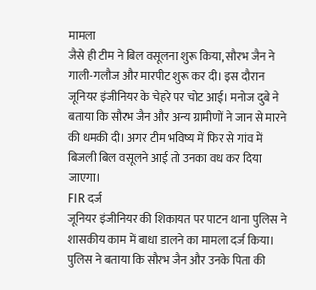मामला
जैसे ही टीम ने बिल वसूलना शुरू किया, सौरभ जैन ने गाली-गलौज और मारपीट शुरू कर दी। इस दौरान जूनियर इंजीनियर के चेहरे पर चोट आई। मनोज दुबे ने बताया कि सौरभ जैन और अन्य ग्रामीणों ने जान से मारने की धमकी दी। अगर टीम भविष्य में फिर से गांव में बिजली बिल वसूलने आई तो उनका वध कर दिया जाएगा।
FIR दर्ज
जूनियर इंजीनियर की शिकायत पर पाटन थाना पुलिस ने शासकीय काम में बाधा डालने का मामला दर्ज किया। पुलिस ने बताया कि सौरभ जैन और उनके पिता की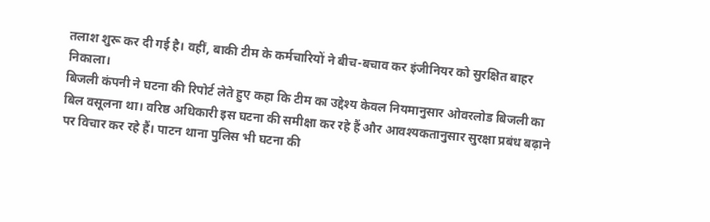तलाश शुरू कर दी गई है। वहीं, बाकी टीम के कर्मचारियों ने बीच-बचाव कर इंजीनियर को सुरक्षित बाहर निकाला।
बिजली कंपनी ने घटना की रिपोर्ट लेते हुए कहा कि टीम का उद्देश्य केवल नियमानुसार ओवरलोड बिजली का बिल वसूलना था। वरिष्ठ अधिकारी इस घटना की समीक्षा कर रहे हैं और आवश्यकतानुसार सुरक्षा प्रबंध बढ़ाने पर विचार कर रहे हैं। पाटन थाना पुलिस भी घटना की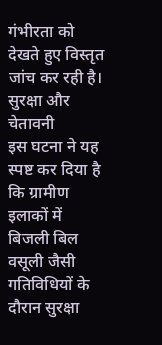गंभीरता को देखते हुए विस्तृत जांच कर रही है।
सुरक्षा और चेतावनी
इस घटना ने यह स्पष्ट कर दिया है कि ग्रामीण इलाकों में बिजली बिल वसूली जैसी गतिविधियों के दौरान सुरक्षा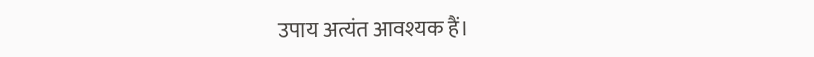उपाय अत्यंत आवश्यक हैं।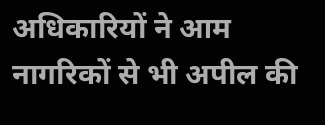अधिकारियों ने आम नागरिकों से भी अपील की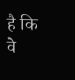है कि वे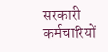सरकारी कर्मचारियों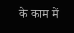के काम में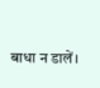बाधा न डालें।